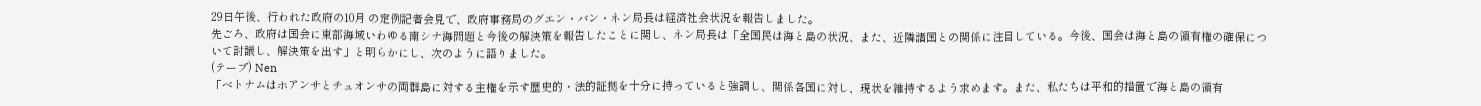29日午後、行われた政府の10月 の定例記者会見で、政府事務局のグエン・バン・ネン局長は経済社会状況を報告しました。
先ごろ、政府は国会に東部海域いわゆる南シナ海問題と今後の解決策を報告したことに関し、ネン局長は「全国民は海と島の状況、また、近隣諸国との関係に注目している。今後、国会は海と島の領有権の確保について討議し、解決策を出す」と明らかにし、次のように語りました。
(テープ) Nen
「ベトナムはホアンサとチュオンサの両群島に対する主権を示す歴史的・法的証拠を十分に持っていると強調し、関係各国に対し、現状を維持するよう求めます。また、私たちは平和的措置で海と島の領有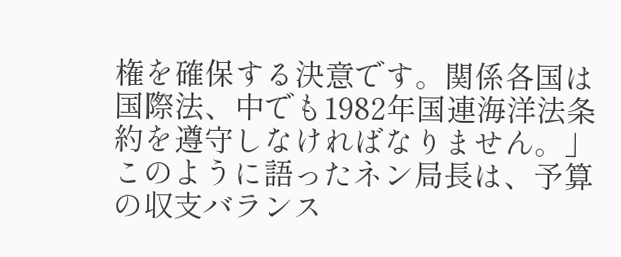権を確保する決意です。関係各国は国際法、中でも1982年国連海洋法条約を遵守しなければなりません。」
このように語ったネン局長は、予算の収支バランス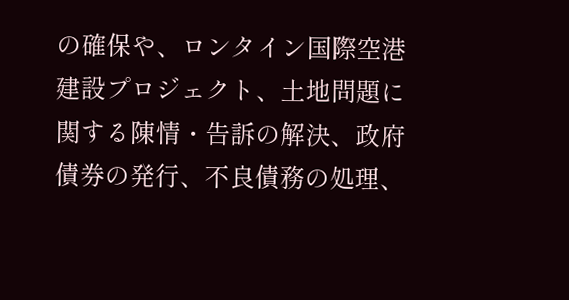の確保や、ロンタイン国際空港建設プロジェクト、土地問題に関する陳情・告訴の解決、政府債券の発行、不良債務の処理、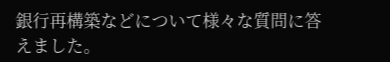銀行再構築などについて様々な質問に答えました。